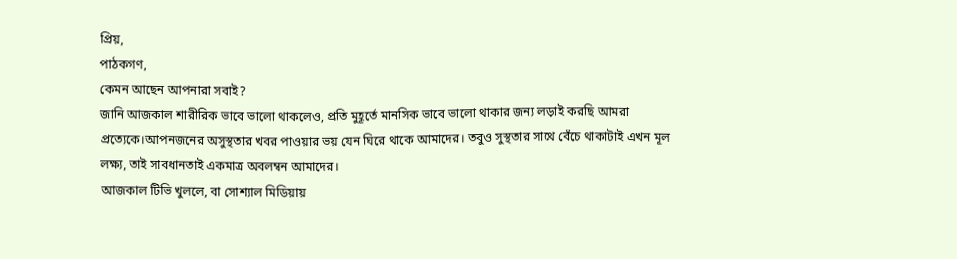প্রিয়,
পাঠকগণ,
কেমন আছেন আপনারা সবাই?
জানি আজকাল শারীরিক ভাবে ভালো থাকলেও, প্রতি মুহূর্তে মানসিক ভাবে ভালো থাকার জন্য লড়াই করছি আমরা প্রত্যেকে।আপনজনের অসুস্থতার খবর পাওয়ার ভয় যেন ঘিরে থাকে আমাদের। তবুও সুস্থতার সাথে বেঁচে থাকাটাই এখন মূল লক্ষ্য, তাই সাবধানতাই একমাত্র অবলম্বন আমাদের।
আজকাল টিভি খুললে, বা সোশ্যাল মিডিয়ায়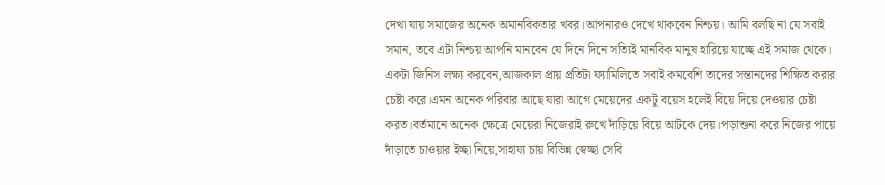দেখা যায় সমাজের অনেক অমানবিকতার খবর।আপনারও দেখে থাকবেন নিশ্চয়। আমি বলছি না যে সবাই সমান, তবে এটা নিশ্চয় আপনি মানবেন যে দিনে দিনে সত্যিই মানবিক মানুষ হারিয়ে যাচ্ছে এই সমাজ থেকে।
একটা জিনিস লক্ষ্য করবেন,আজকাল প্রায় প্রতিটা ফ্যামিলিতে সবাই কমবেশি তাদের সন্তানদের শিক্ষিত করার চেষ্টা করে।এমন অনেক পরিবার আছে যারা আগে মেয়েদের একটু বয়েস হলেই বিয়ে দিয়ে দেওয়ার চেষ্টা করত।বর্তমানে অনেক ক্ষেত্রে মেয়েরা নিজেরাই রুখে দাঁড়িয়ে বিয়ে আটকে দেয়।পড়াশুনা করে নিজের পায়ে দাঁড়াতে চাওয়ার ইচ্ছা নিয়ে,সাহায্য চায় বিভিন্ন স্বেচ্ছা সেবি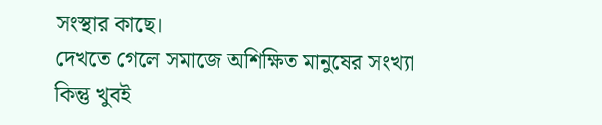সংস্থার কাছে।
দেখতে গেলে সমাজে অশিক্ষিত মানুষের সংখ্যা কিন্তু খুবই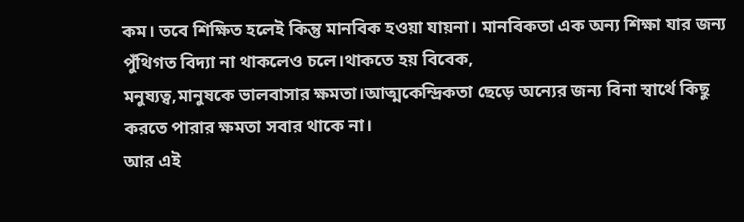কম। তবে শিক্ষিত হলেই কিন্তু মানবিক হওয়া যায়না। মানবিকতা এক অন্য শিক্ষা যার জন্য পুঁথিগত বিদ্যা না থাকলেও চলে।থাকতে হয় বিবেক,
মনুষ্যত্ব,মানুষকে ভালবাসার ক্ষমতা।আত্মকেন্দ্রিকতা ছেড়ে অন্যের জন্য বিনা স্বার্থে কিছু করতে পারার ক্ষমতা সবার থাকে না।
আর এই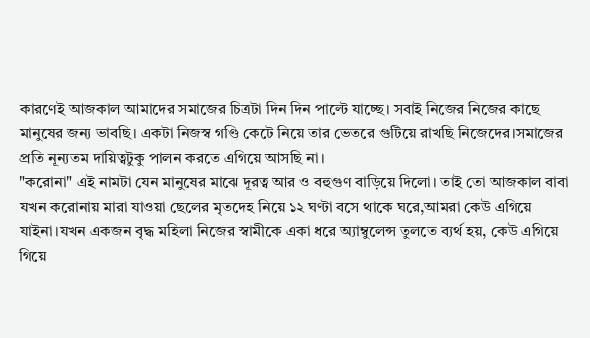কারণেই আজকাল আমাদের সমাজের চিত্রটা দিন দিন পাল্টে যাচ্ছে। সবাই নিজের নিজের কাছে মানুষের জন্য ভাবছি। একটা নিজস্ব গণ্ডি কেটে নিয়ে তার ভেতরে গুটিয়ে রাখছি নিজেদের।সমাজের প্রতি নূন্যতম দায়িত্বটুকু পালন করতে এগিয়ে আসছি না।
"করোনা" এই নামটা যেন মানুষের মাঝে দূরত্ব আর ও বহুগুণ বাড়িয়ে দিলো। তাই তো আজকাল বাবা যখন করোনায় মারা যাওয়া ছেলের মৃতদেহ নিয়ে ১২ ঘণ্টা বসে থাকে ঘরে,আমরা কেউ এগিয়ে যাইনা।যখন একজন বৃদ্ধ মহিলা নিজের স্বামীকে একা ধরে অ্যাম্বুলেন্স তুলতে ব্যর্থ হয়, কেউ এগিয়ে গিয়ে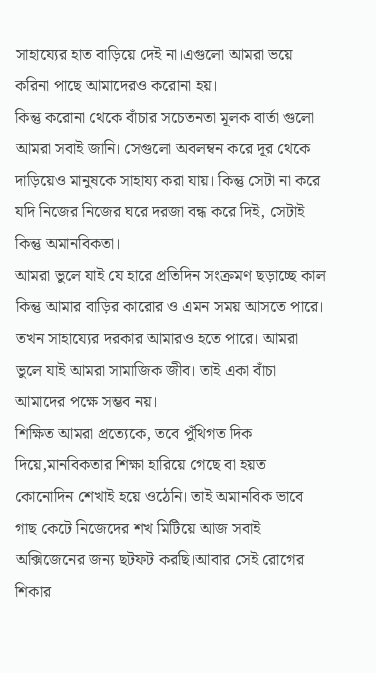সাহায্যের হাত বাড়িয়ে দেই না।এগুলো আমরা ভয়ে করিনা পাছে আমাদেরও করোনা হয়।
কিন্তু করোনা থেকে বাঁচার সচেতনতা মূলক বার্তা গুলো আমরা সবাই জানি। সেগুলো অবলম্বন করে দূর থেকে দাড়িয়েও মানুষকে সাহায্য করা যায়। কিন্তু সেটা না করে যদি নিজের নিজের ঘরে দরজা বন্ধ করে দিই, সেটাই কিন্তু অমানবিকতা।
আমরা ভুলে যাই যে হারে প্রতিদিন সংক্রমণ ছড়াচ্ছে কাল কিন্তু আমার বাড়ির কারোর ও এমন সময় আসতে পারে। তখন সাহায্যের দরকার আমারও হতে পারে। আমরা ভুলে যাই আমরা সামাজিক জীব। তাই একা বাঁচা আমাদের পক্ষে সম্ভব নয়।
শিক্ষিত আমরা প্রত্যেকে, তবে পুঁথিগত দিক দিয়ে,মানবিকতার শিক্ষা হারিয়ে গেছে বা হয়ত কোনোদিন শেখাই হয়ে ওঠেনি। তাই অমানবিক ভাবে গাছ কেটে নিজেদের শখ মিটিয়ে আজ সবাই অক্সিজেনের জন্য ছটফট করছি।আবার সেই রোগের শিকার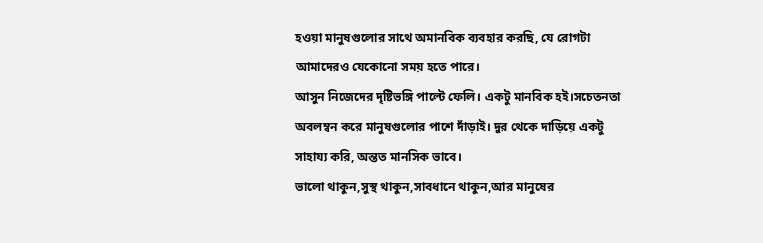হওয়া মানুষগুলোর সাথে অমানবিক ব্যবহার করছি, যে রোগটা আমাদেরও যেকোনো সময় হতে পারে।
আসুন নিজেদের দৃষ্টিভঙ্গি পাল্টে ফেলি। একটু মানবিক হই।সচেতনতা অবলম্বন করে মানুষগুলোর পাশে দাঁড়াই। দুর থেকে দাড়িয়ে একটু সাহায্য করি, অন্তত মানসিক ভাবে।
ভালো থাকুন,সুস্থ থাকুন,সাবধানে থাকুন,আর মানুষের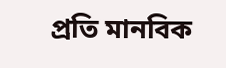প্রতি মানবিক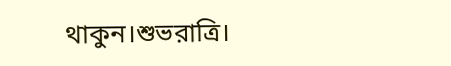থাকুন।শুভরাত্রি।